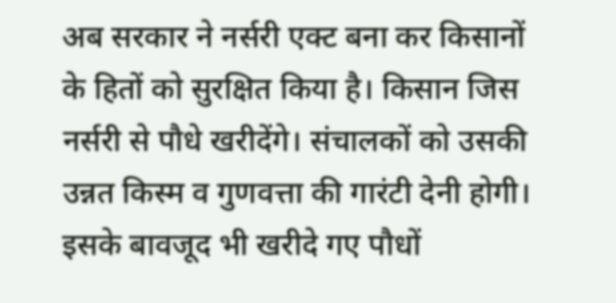अब सरकार ने नर्सरी एक्ट बना कर किसानों के हितों को सुरक्षित किया है। किसान जिस नर्सरी से पौधे खरीदेंगे। संचालकों को उसकी उन्नत किस्म व गुणवत्ता की गारंटी देनी होगी। इसके बावजूद भी खरीदे गए पौधों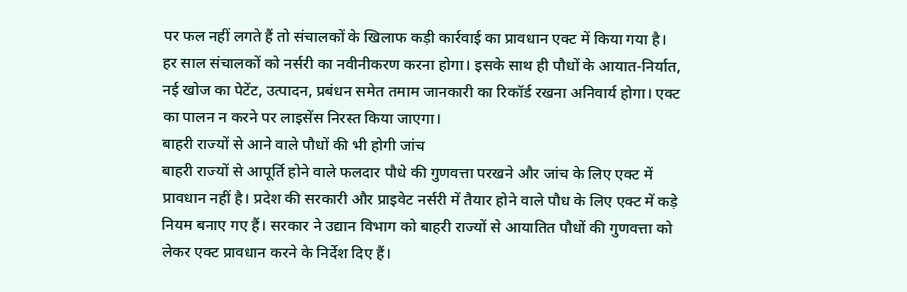पर फल नहीं लगते हैं तो संचालकों के खिलाफ कड़ी कार्रवाई का प्रावधान एक्ट में किया गया है।
हर साल संचालकों को नर्सरी का नवीनीकरण करना होगा। इसके साथ ही पौधों के आयात-निर्यात, नई खोज का पेटेंट, उत्पादन, प्रबंधन समेत तमाम जानकारी का रिकॉर्ड रखना अनिवार्य होगा। एक्ट का पालन न करने पर लाइसेंस निरस्त किया जाएगा।
बाहरी राज्यों से आने वाले पौधों की भी होगी जांच
बाहरी राज्यों से आपूर्ति होने वाले फलदार पौधे की गुणवत्ता परखने और जांच के लिए एक्ट में प्रावधान नहीं है। प्रदेश की सरकारी और प्राइवेट नर्सरी में तैयार होने वाले पौध के लिए एक्ट में कड़े नियम बनाए गए हैं। सरकार ने उद्यान विभाग को बाहरी राज्यों से आयातित पौधों की गुणवत्ता को लेकर एक्ट प्रावधान करने के निर्देश दिए हैं।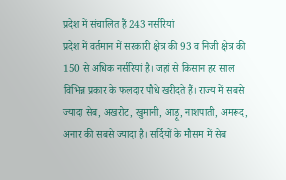प्रदेश में संचालित हैं 243 नर्सरियां
प्रदेश में वर्तमान में सरकारी क्षेत्र की 93 व निजी क्षेत्र की 150 से अधिक नर्सरियां है। जहां से किसान हर साल विभिन्न प्रकार के फलदार पौधे खरीदते हैं। राज्य में सबसे ज्यादा सेब, अखरोट, खुमानी, आड़ू, नाशपाती, अमरूद, अनार की सबसे ज्यादा है। सर्दियों के मौसम में सेब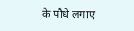के पौधे लगाए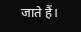जाते हैं।